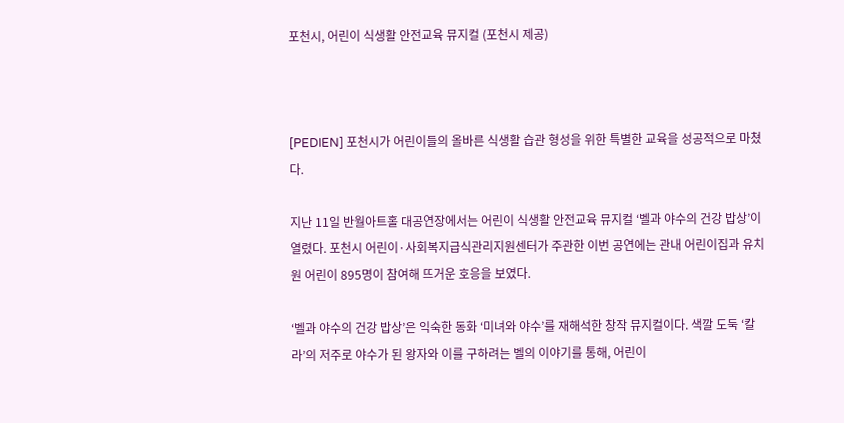포천시, 어린이 식생활 안전교육 뮤지컬 (포천시 제공)



[PEDIEN] 포천시가 어린이들의 올바른 식생활 습관 형성을 위한 특별한 교육을 성공적으로 마쳤다.

지난 11일 반월아트홀 대공연장에서는 어린이 식생활 안전교육 뮤지컬 ‘벨과 야수의 건강 밥상’이 열렸다. 포천시 어린이·사회복지급식관리지원센터가 주관한 이번 공연에는 관내 어린이집과 유치원 어린이 895명이 참여해 뜨거운 호응을 보였다.

‘벨과 야수의 건강 밥상’은 익숙한 동화 ‘미녀와 야수’를 재해석한 창작 뮤지컬이다. 색깔 도둑 ‘칼라’의 저주로 야수가 된 왕자와 이를 구하려는 벨의 이야기를 통해, 어린이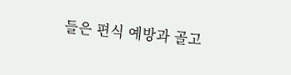들은 편식 예방과 골고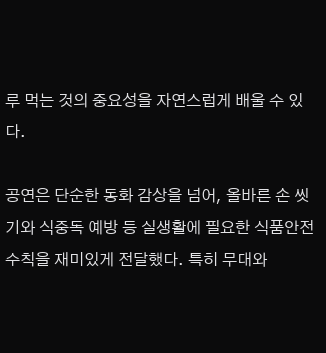루 먹는 것의 중요성을 자연스럽게 배울 수 있다.

공연은 단순한 동화 감상을 넘어, 올바른 손 씻기와 식중독 예방 등 실생활에 필요한 식품안전 수칙을 재미있게 전달했다. 특히 무대와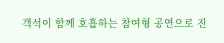객석이 함께 호흡하는 참여형 공연으로 진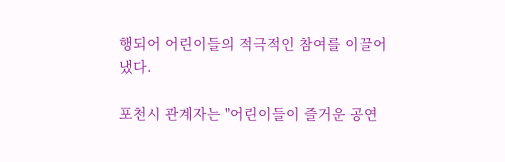행되어 어린이들의 적극적인 참여를 이끌어냈다.

포천시 관계자는 "어린이들이 즐거운 공연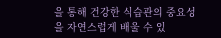을 통해 건강한 식습관의 중요성을 자연스럽게 배울 수 있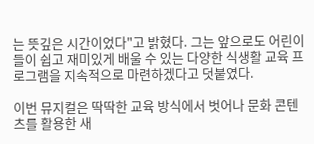는 뜻깊은 시간이었다"고 밝혔다. 그는 앞으로도 어린이들이 쉽고 재미있게 배울 수 있는 다양한 식생활 교육 프로그램을 지속적으로 마련하겠다고 덧붙였다.

이번 뮤지컬은 딱딱한 교육 방식에서 벗어나 문화 콘텐츠를 활용한 새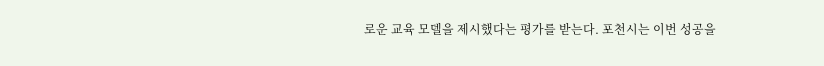로운 교육 모델을 제시했다는 평가를 받는다. 포천시는 이번 성공을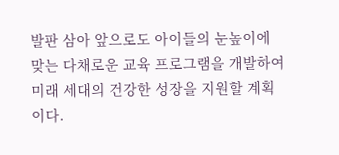발판 삼아 앞으로도 아이들의 눈높이에 맞는 다채로운 교육 프로그램을 개발하여 미래 세대의 건강한 성장을 지원할 계획이다.